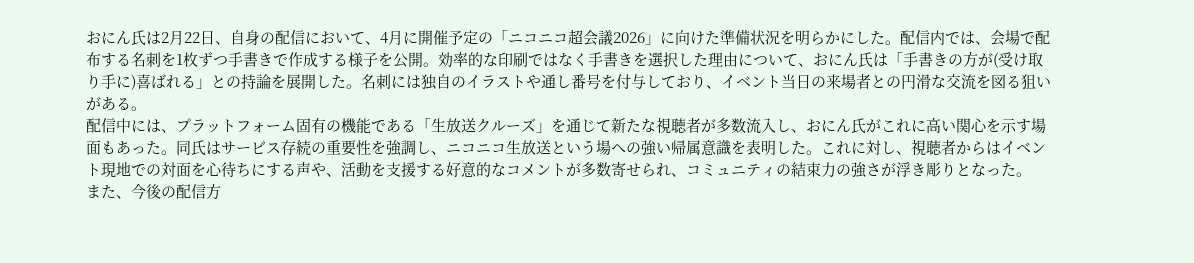おにん氏は2月22日、自身の配信において、4月に開催予定の「ニコニコ超会議2026」に向けた準備状況を明らかにした。配信内では、会場で配布する名刺を1枚ずつ手書きで作成する様子を公開。効率的な印刷ではなく手書きを選択した理由について、おにん氏は「手書きの方が(受け取り手に)喜ばれる」との持論を展開した。名刺には独自のイラストや通し番号を付与しており、イベント当日の来場者との円滑な交流を図る狙いがある。
配信中には、プラットフォーム固有の機能である「生放送クルーズ」を通じて新たな視聴者が多数流入し、おにん氏がこれに高い関心を示す場面もあった。同氏はサービス存続の重要性を強調し、ニコニコ生放送という場への強い帰属意識を表明した。これに対し、視聴者からはイベント現地での対面を心待ちにする声や、活動を支援する好意的なコメントが多数寄せられ、コミュニティの結束力の強さが浮き彫りとなった。
また、今後の配信方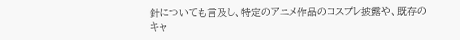針についても言及し、特定のアニメ作品のコスプレ披露や、既存のキャ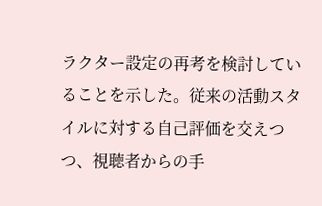ラクター設定の再考を検討していることを示した。従来の活動スタイルに対する自己評価を交えつつ、視聴者からの手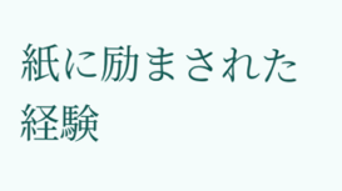紙に励まされた経験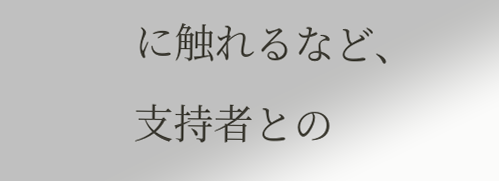に触れるなど、支持者との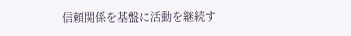信頼関係を基盤に活動を継続す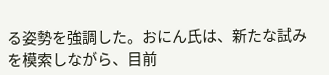る姿勢を強調した。おにん氏は、新たな試みを模索しながら、目前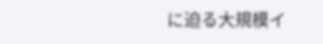に迫る大規模イ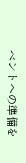ベントへの準備を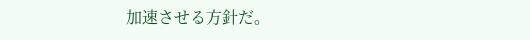加速させる方針だ。